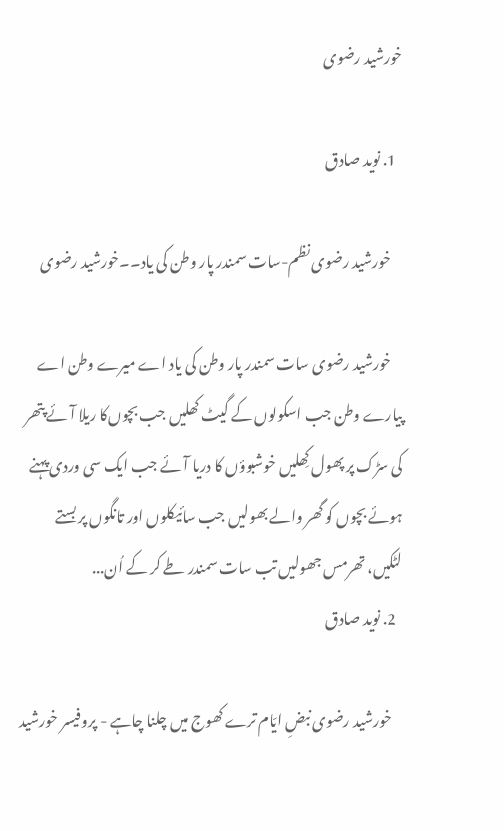خورشید رضوی

  1. نوید صادق

    خورشید رضوی نظم-سات سمندر پار وطن کی یاد۔۔خورشید رضوی

    خورشید رضوی سات سمندر پار وطن کی یاد اے میرے وطن اے پیارے وطن جب اسکولوں کے گیٹ کھلیں جب بچوں‌کا ریلا آئے پتھر کی سڑک پر پھول کِھلیں خوشبوؤں کا دریا آئے جب ایک سی وردی پہنے ہوئے بچوں کو گھر والے بھولیں جب سائیکلوں اور تانگوں پر بستے لٹکیں، تھرمس جھولیں تب سات سمندر طے کر کے اُن...
  2. نوید صادق

    خورشید رضوی نبضِ ایّام ترے کھوج میں چلنا چاہے - پروفیسر خورشید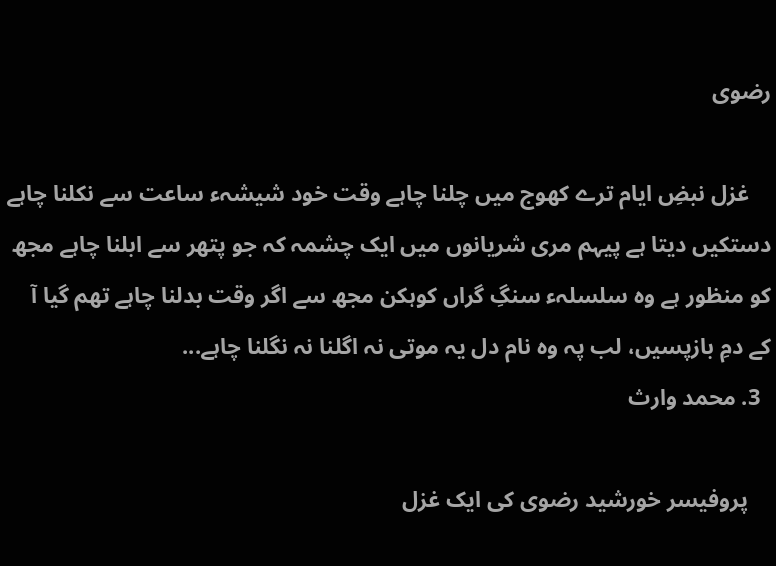رضوی

    غزل نبضِ ایام ترے کھوج میں چلنا چاہے وقت خود شیشہء ساعت سے نکلنا چاہے دستکیں دیتا ہے پیہم مری شریانوں میں ایک چشمہ کہ جو پتھر سے ابلنا چاہے مجھ کو منظور ہے وہ سلسلہء سنگِ گراں کوہکن مجھ سے اگر وقت بدلنا چاہے تھم گیا آ کے دمِ بازپسیں، لب پہ وہ نام دل یہ موتی نہ اگلنا نہ نگلنا چاہے...
  3. محمد وارث

    پروفیسر خورشید رضوی کی ایک غزل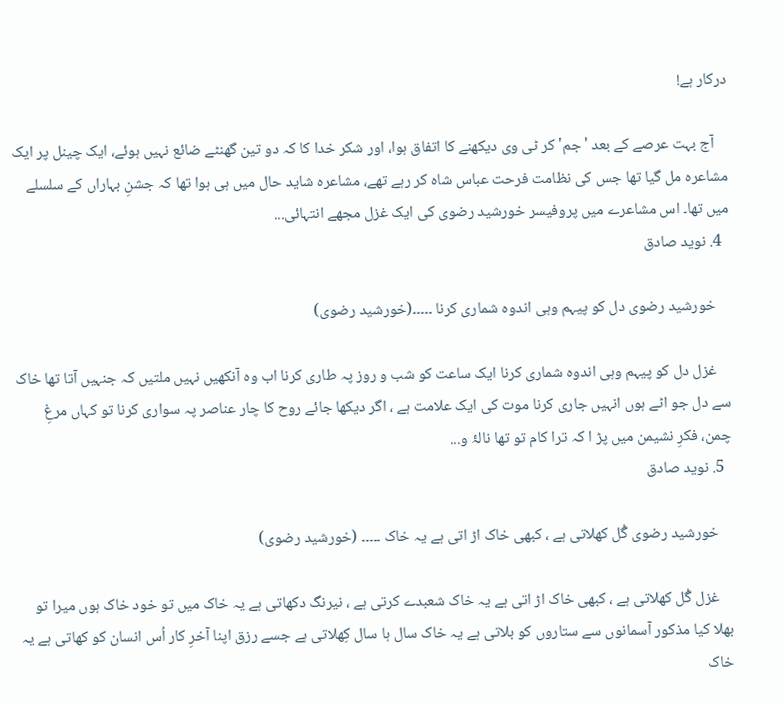درکار ہے!

    آج بہت عرصے کے بعد 'جم' کر ٹی وی دیکھنے کا اتفاق ہوا، اور شکر خدا کا کہ دو تین گھنٹے ضائع نہیں ہوئے، ایک چینل پر ایک مشاعرہ مل گیا تھا جس کی نظامت فرحت عباس شاہ کر رہے تھے، مشاعرہ شاید حال میں ہی ہوا تھا کہ جشنِ بہاراں کے سلسلے میں تھا۔ اس مشاعرے میں پروفیسر خورشید رضوی کی ایک غزل مجھے انتہائی...
  4. نوید صادق

    خورشید رضوی دل کو پیہم وہی اندوہ شماری کرنا ۔۔۔۔۔(خورشید رضوی)

    غزل دل کو پیہم وہی اندوہ شماری کرنا ایک ساعت کو شب و روز پہ طاری کرنا اب وہ آنکھیں نہیں ملتیں کہ جنہیں آتا تھا خاک سے دل جو اٹے ہوں انہیں جاری کرنا موت کی ایک علامت ہے ، اگر دیکھا جائے روح کا چار عناصر پہ سواری کرنا تو کہاں مرغِ چمن، فکرِ نشیمن میں پڑ ا کہ ترا کام تو تھا نالۂ و...
  5. نوید صادق

    خورشید رضوی گُل کھلاتی ہے ، کبھی خاک اڑ اتی ہے یہ خاک ۔۔۔۔۔ (خورشید رضوی)

    غزل گُل کھلاتی ہے ، کبھی خاک اڑ اتی ہے یہ خاک شعبدے کرتی ہے ، نیرنگ دکھاتی ہے یہ خاک میں تو خود خاک ہوں میرا تو بھلا کیا مذکور آسمانوں سے ستاروں کو بلاتی ہے یہ خاک سال ہا سال کِھلاتی ہے جسے رزق اپنا آخرِ کار اُس انسان کو کھاتی ہے یہ خاک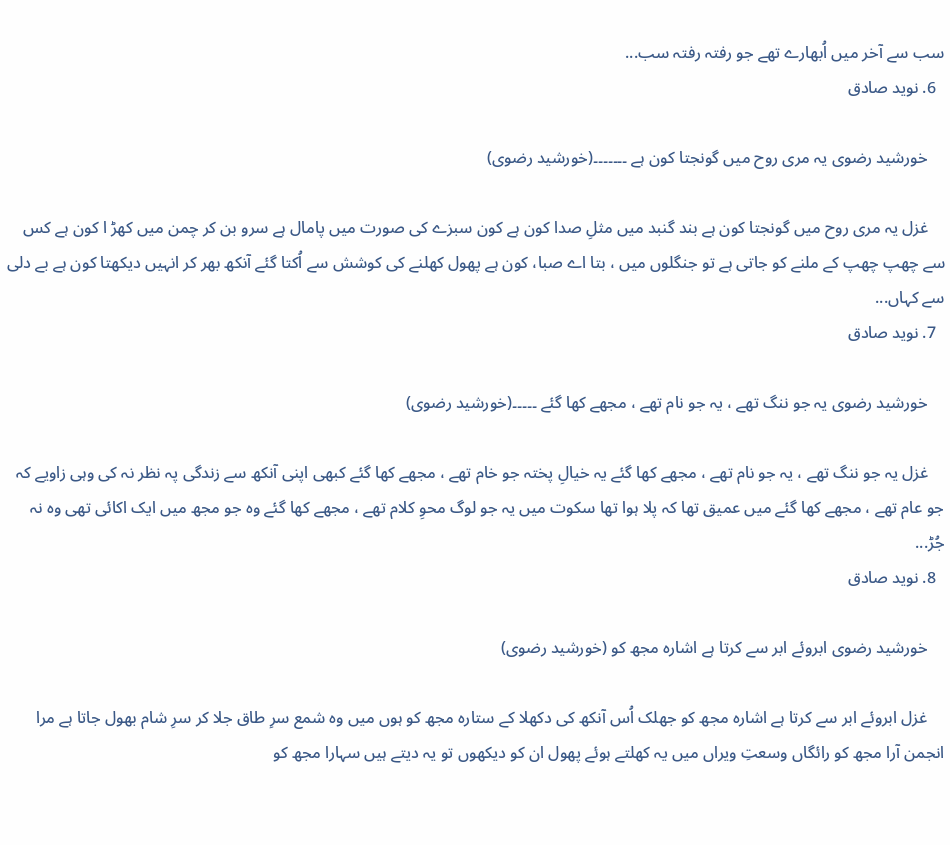سب سے آخر میں اُبھارے تھے جو رفتہ رفتہ سب...
  6. نوید صادق

    خورشید رضوی یہ مری روح میں گونجتا کون ہے ۔۔۔۔۔۔۔(خورشید رضوی)

    غزل یہ مری روح میں گونجتا کون ہے بند گنبد میں مثلِ صدا کون ہے کون سبزے کی صورت میں پامال ہے سرو بن کر چمن میں کھڑ ا کون ہے کس سے چھپ چھپ کے ملنے کو جاتی ہے تو جنگلوں میں ، بتا اے صبا، کون ہے پھول کھلنے کی کوشش سے اُکتا گئے آنکھ بھر کر انہیں دیکھتا کون ہے بے دلی سے کہاں...
  7. نوید صادق

    خورشید رضوی یہ جو ننگ تھے ، یہ جو نام تھے ، مجھے کھا گئے ۔۔۔۔۔(خورشید رضوی)

    غزل یہ جو ننگ تھے ، یہ جو نام تھے ، مجھے کھا گئے یہ خیالِ پختہ جو خام تھے ، مجھے کھا گئے کبھی اپنی آنکھ سے زندگی پہ نظر نہ کی وہی زاویے کہ جو عام تھے ، مجھے کھا گئے میں عمیق تھا کہ پلا ہوا تھا سکوت میں یہ جو لوگ محوِ کلام تھے ، مجھے کھا گئے وہ جو مجھ میں ایک اکائی تھی وہ نہ جُڑ...
  8. نوید صادق

    خورشید رضوی ابروئے ابر سے کرتا ہے اشارہ مجھ کو (خورشید رضوی)

    غزل ابروئے ابر سے کرتا ہے اشارہ مجھ کو جھلک اُس آنکھ کی دکھلا کے ستارہ مجھ کو ہوں میں وہ شمع سرِ طاق جلا کر سرِ شام بھول جاتا ہے مرا انجمن آرا مجھ کو رائگاں وسعتِ ویراں میں یہ کھلتے ہوئے پھول ان کو دیکھوں تو یہ دیتے ہیں سہارا مجھ کو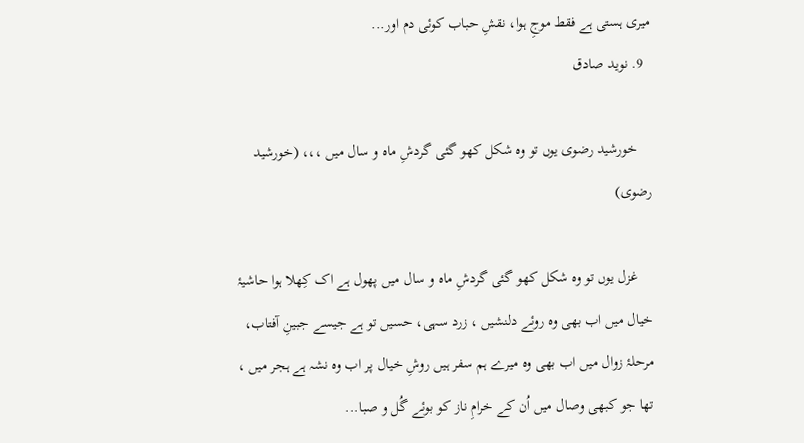میری ہستی ہے فقط موجِ ہوا، نقشِ حباب کوئی دم اور...
  9. نوید صادق

    خورشید رضوی یوں تو وہ شکل کھو گئی گردشِ ماہ و سال میں ،،، (خورشید رضوی)

    غزل یوں تو وہ شکل کھو گئی گردشِ ماہ و سال میں پھول ہے اک کِھلا ہوا حاشیۂ خیال میں اب بھی وہ روئے دلنشیں ، زرد سہی، حسیں تو ہے جیسے جبینِ آفتاب، مرحلۂ زوال میں اب بھی وہ میرے ہم سفر ہیں روشِ خیال پر اب وہ نشہ ہے ہجر میں ، تھا جو کبھی وصال میں اُن کے خرامِ ناز کو بوئے گُل و صبا...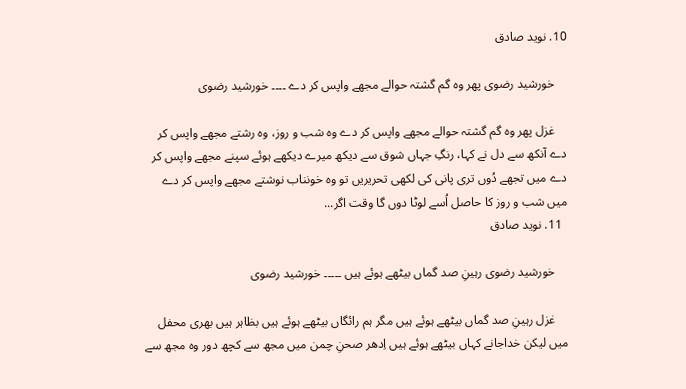10. نوید صادق

    خورشید رضوی پھر وہ گم گشتہ حوالے مجھے واپس کر دے ۔۔۔۔ خورشید رضوی

    غزل پھر وہ گم گشتہ حوالے مجھے واپس کر دے وہ شب و روز، وہ رشتے مجھے واپس کر دے آنکھ سے دل نے کہا، رنگِ جہاں شوق سے دیکھ میرے دیکھے ہوئے سپنے مجھے واپس کر دے میں تجھے دُوں تری پانی کی لکھی تحریریں تو وہ خونناب نوشتے مجھے واپس کر دے میں شب و روز کا حاصل اُسے لوٹا دوں گا وقت اگر...
  11. نوید صادق

    خورشید رضوی رہینِ صد گماں بیٹھے ہوئے ہیں ۔۔۔۔۔ خورشید رضوی

    غزل رہینِ صد گماں بیٹھے ہوئے ہیں مگر ہم رائگاں بیٹھے ہوئے ہیں بظاہر ہیں بھری محفل میں لیکن خداجانے کہاں بیٹھے ہوئے ہیں اِدھر صحنِ چمن میں مجھ سے کچھ دور وہ مجھ سے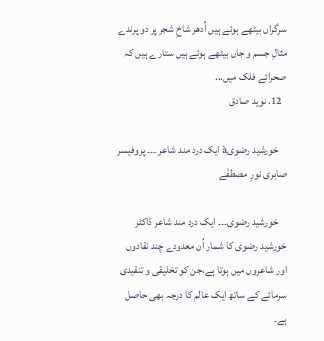سرگراں بیٹھے ہوئے ہیں اُدھر شاخِ شجر پر دو پرندے مثالِ جسم و جاں بیٹھے ہوئے ہیں ستارے ہیں کہ صحرائے فلک میں...
  12. نوید صادق

    خورشید رضویà ایک درد مند شاعر ۔۔۔ پروفیسر صابری نورِ مصطفٰے

    خورشید رضوی۔۔۔ ایک درد مند شاعر ڈاکٹر خورشید رضوی کا شمار اُن معدودے چند نقادوں اور شاعروں میں ہوتا ہے،جن کو تخلیقی و تنقیدی سرمائے کے ساتھ ایک عالم کا درجہ بھی حاصل ہے۔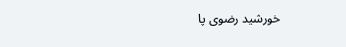خورشید رضوی پا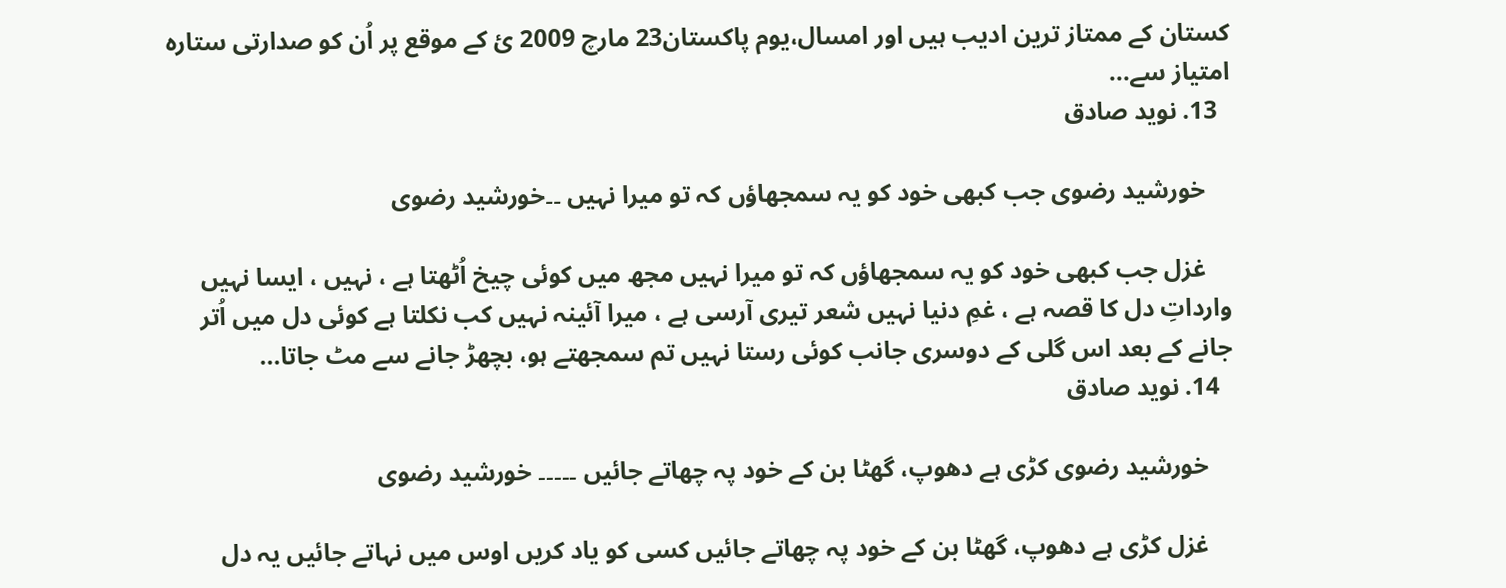کستان کے ممتاز ترین ادیب ہیں اور امسال،یوم پاکستان23 مارچ 2009 ئ کے موقع پر اُن کو صدارتی ستارہ امتیاز سے...
  13. نوید صادق

    خورشید رضوی جب کبھی خود کو یہ سمجھاؤں کہ تو میرا نہیں ۔۔خورشید رضوی

    غزل جب کبھی خود کو یہ سمجھاؤں کہ تو میرا نہیں مجھ میں کوئی چیخ اُٹھتا ہے ، نہیں ، ایسا نہیں وارداتِ دل کا قصہ ہے ، غمِ دنیا نہیں شعر تیری آرسی ہے ، میرا آئینہ نہیں کب نکلتا ہے کوئی دل میں اُتر جانے کے بعد اس گلی کے دوسری جانب کوئی رستا نہیں تم سمجھتے ہو، بچھڑ جانے سے مٹ جاتا...
  14. نوید صادق

    خورشید رضوی کڑی ہے دھوپ، گھٹا بن کے خود پہ چھاتے جائیں ۔۔۔۔۔ خورشید رضوی

    غزل کڑی ہے دھوپ، گھٹا بن کے خود پہ چھاتے جائیں کسی کو یاد کریں اوس میں نہاتے جائیں یہ دل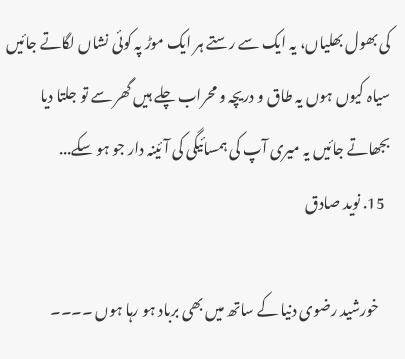کی بھول بھلیاں، یہ ایک سے رستے ہر ایک موڑ پہ کوئی نشاں لگاتے جائیں سیاہ کیوں ہوں یہ طاق و دریچہ و محراب چلے ہیں گھر سے تو جلتا دیا بجھاتے جائیں یہ میری آپ کی ہمسائیگی کی آئینہ دار جو ہو سکے...
  15. نوید صادق

    خورشید رضوی دنیا کے ساتھ میں بھی برباد ہو رہا ہوں ۔۔۔۔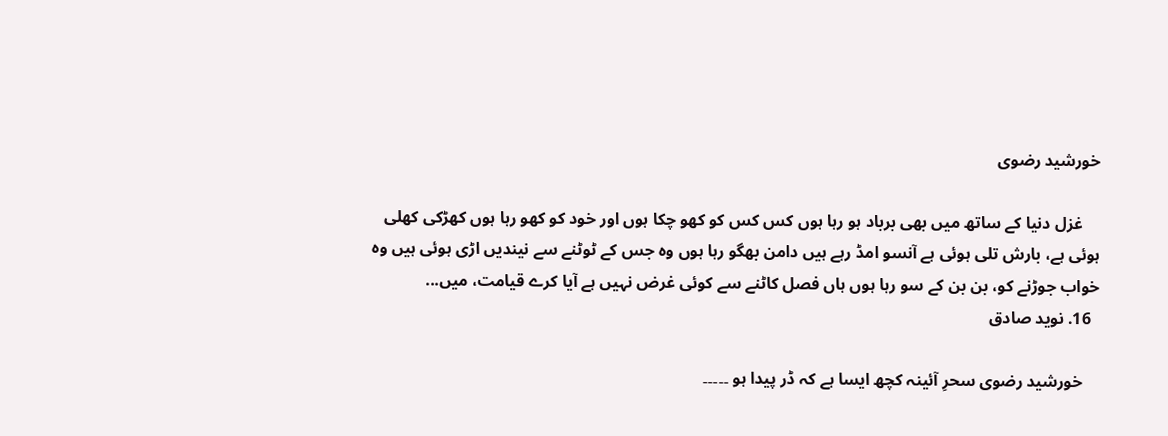خورشید رضوی

    غزل دنیا کے ساتھ میں بھی برباد ہو رہا ہوں کس کس کو کھو چکا ہوں اور خود کو کھو رہا ہوں کھڑکی کھلی ہوئی ہے، بارش تلی ہوئی ہے آنسو امڈ رہے ہیں دامن بھگو رہا ہوں وہ جس کے ٹوٹنے سے نیندیں اڑی ہوئی ہیں وہ خواب جوڑنے کو، بن بن کے سو رہا ہوں ہاں فصل کاٹنے سے کوئی غرض نہیں ہے آیا کرے قیامت، میں...
  16. نوید صادق

    خورشید رضوی سحرِ آئینہ کچھ ایسا ہے کہ ڈر پیدا ہو ۔۔۔۔۔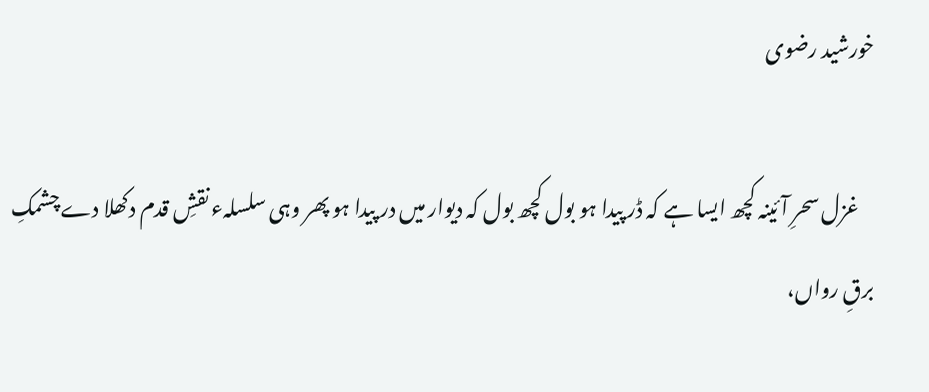خورشید رضوی

    غزل سحرِ آئینہ کچھ ایسا ہے کہ ڈر پیدا ہو بول کچھ بول کہ دیوار میں در پیدا ہو پھر وہی سلسلہء نقشِ قدم دکھلا دے چشمکِ برقِ رواں،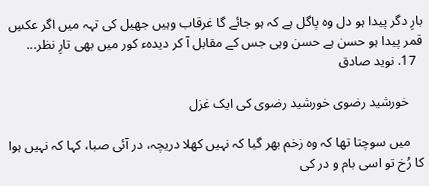بارِ دگر پیدا ہو دل وہ پاگل ہے کہ ہو جائے گا غرقاب وہیں جھیل کی تہہ میں اگر عکسِ قمر پیدا ہو حسن ہے حسن وہی جس کے مقابل آ کر دیدہء کور میں بھی تارِ نظر...
  17. نوید صادق

    خورشید رضوی خورشید رضوی کی ایک غزل

    میں سوچتا تھا کہ وہ زخم بھر گیا کہ نہیں کھلا دریچہ، در آئی صبا، کہا کہ نہیں ہوا کا رُخ تو اسی بام و در کی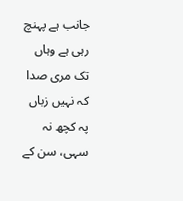جانب ہے پہنچ رہی ہے وہاں تک مری صدا کہ نہیں زباں پہ کچھ نہ سہی، سن کے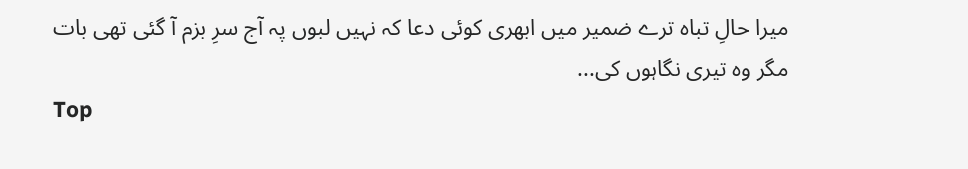میرا حالِ تباہ ترے ضمیر میں ابھری کوئی دعا کہ نہیں لبوں پہ آج سرِ بزم آ گئی تھی بات مگر وہ تیری نگاہوں کی...
Top